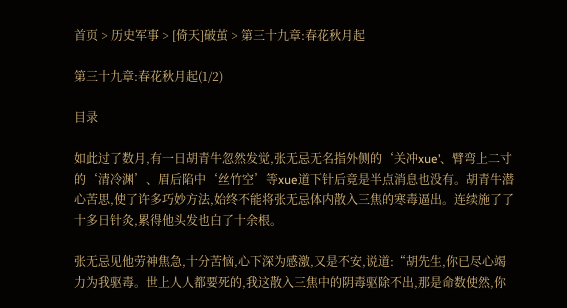首页 > 历史军事 > [倚天]破茧 > 第三十九章:春花秋月起

第三十九章:春花秋月起(1/2)

目录

如此过了数月,有一日胡青牛忽然发觉,张无忌无名指外侧的‘关冲xue’、臂弯上二寸的‘清冷渊’、眉后陷中‘丝竹空’等xue道下针后竟是半点消息也没有。胡青牛潜心苦思,使了许多巧妙方法,始终不能将张无忌体内散入三焦的寒毒逼出。连续施了了十多日针灸,累得他头发也白了十余根。

张无忌见他劳神焦急,十分苦恼,心下深为感激,又是不安,说道:“胡先生,你已尽心竭力为我驱毒。世上人人都要死的,我这散入三焦中的阴毒驱除不出,那是命数使然,你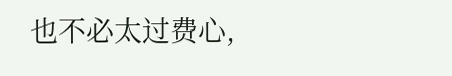也不必太过费心,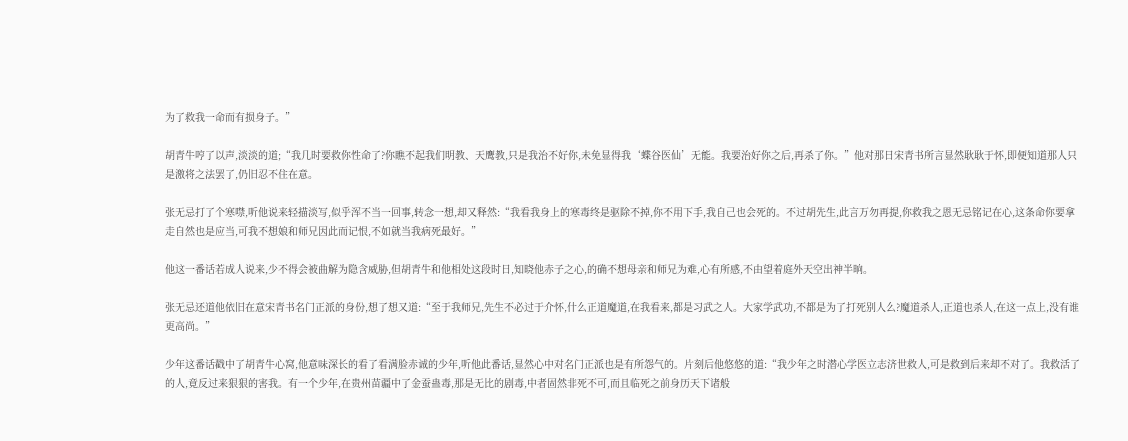为了救我一命而有损身子。”

胡青牛哼了以声,淡淡的道;“我几时要救你性命了?你瞧不起我们明教、天鹰教,只是我治不好你,未免显得我‘蝶谷医仙’无能。我要治好你之后,再杀了你。”他对那日宋青书所言显然耿耿于怀,即便知道那人只是激将之法罢了,仍旧忍不住在意。

张无忌打了个寒噤,听他说来轻描淡写,似乎浑不当一回事,转念一想,却又释然:“我看我身上的寒毒终是驱除不掉,你不用下手,我自己也会死的。不过胡先生,此言万勿再提,你救我之恩无忌铭记在心,这条命你要拿走自然也是应当,可我不想娘和师兄因此而记恨,不如就当我病死最好。”

他这一番话若成人说来,少不得会被曲解为隐含威胁,但胡青牛和他相处这段时日,知晓他赤子之心,的确不想母亲和师兄为难,心有所感,不由望着庭外天空出神半晌。

张无忌还道他依旧在意宋青书名门正派的身份,想了想又道:“至于我师兄,先生不必过于介怀,什么正道魔道,在我看来,都是习武之人。大家学武功,不都是为了打死别人么?魔道杀人,正道也杀人,在这一点上,没有谁更高尚。”

少年这番话戳中了胡青牛心窝,他意味深长的看了看满脸赤诚的少年,听他此番话,显然心中对名门正派也是有所怨气的。片刻后他悠悠的道:“我少年之时潜心学医立志济世救人,可是救到后来却不对了。我救活了的人,竟反过来狠狠的害我。有一个少年,在贵州苗疆中了金蚕蛊毒,那是无比的剧毒,中者固然非死不可,而且临死之前身历天下诸般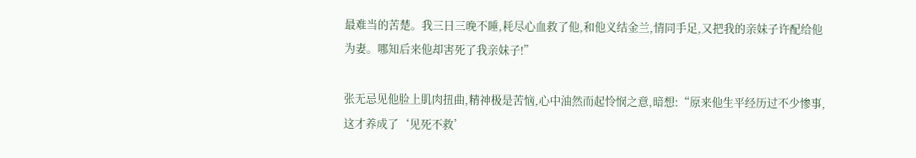最难当的苦楚。我三日三晚不睡,耗尽心血救了他,和他义结金兰,情同手足,又把我的亲妹子许配给他为妻。哪知后来他却害死了我亲妹子!”

张无忌见他脸上肌肉扭曲,精神极是苦恼,心中油然而起怜悯之意,暗想:“原来他生平经历过不少惨事,这才养成了‘见死不救’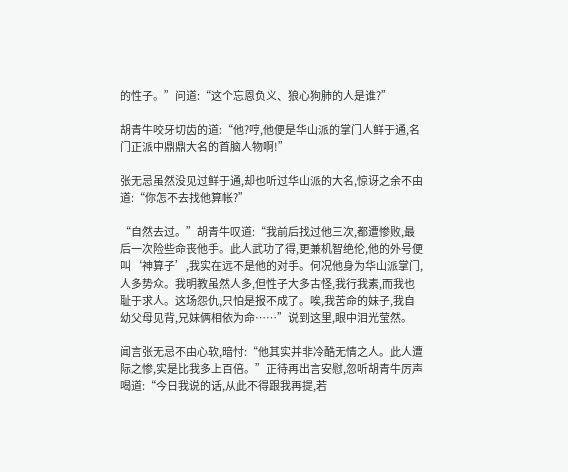的性子。”问道:“这个忘恩负义、狼心狗肺的人是谁?”

胡青牛咬牙切齿的道:“他?哼,他便是华山派的掌门人鲜于通,名门正派中鼎鼎大名的首脑人物啊!”

张无忌虽然没见过鲜于通,却也听过华山派的大名,惊讶之余不由道:“你怎不去找他算帐?”

“自然去过。”胡青牛叹道:“我前后找过他三次,都遭惨败,最后一次险些命丧他手。此人武功了得,更兼机智绝伦,他的外号便叫‘神算子’,我实在远不是他的对手。何况他身为华山派掌门,人多势众。我明教虽然人多,但性子大多古怪,我行我素,而我也耻于求人。这场怨仇,只怕是报不成了。唉,我苦命的妹子,我自幼父母见背,兄妹俩相依为命……”说到这里,眼中泪光莹然。

闻言张无忌不由心软,暗忖:“他其实并非冷酷无情之人。此人遭际之惨,实是比我多上百倍。”正待再出言安慰,忽听胡青牛厉声喝道:“今日我说的话,从此不得跟我再提,若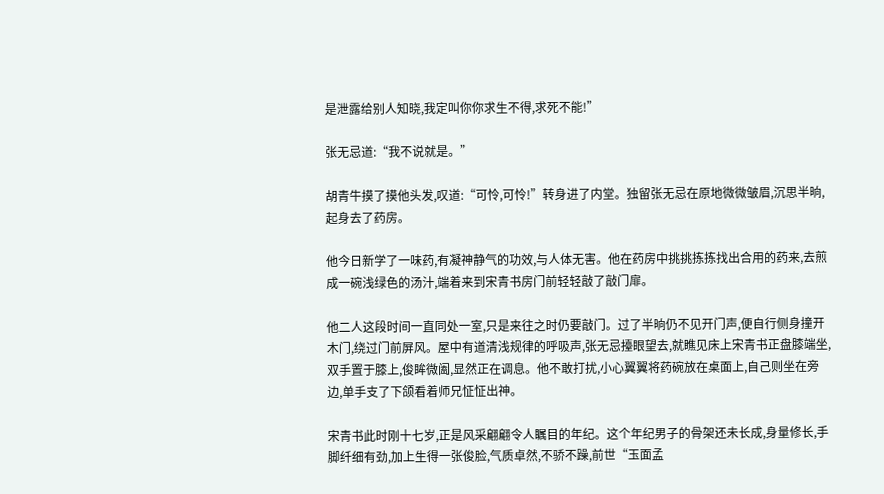是泄露给别人知晓,我定叫你你求生不得,求死不能!”

张无忌道:“我不说就是。”

胡青牛摸了摸他头发,叹道:“可怜,可怜!”转身进了内堂。独留张无忌在原地微微皱眉,沉思半晌,起身去了药房。

他今日新学了一味药,有凝神静气的功效,与人体无害。他在药房中挑挑拣拣找出合用的药来,去煎成一碗浅绿色的汤汁,端着来到宋青书房门前轻轻敲了敲门扉。

他二人这段时间一直同处一室,只是来往之时仍要敲门。过了半晌仍不见开门声,便自行侧身撞开木门,绕过门前屏风。屋中有道清浅规律的呼吸声,张无忌擡眼望去,就瞧见床上宋青书正盘膝端坐,双手置于膝上,俊眸微阖,显然正在调息。他不敢打扰,小心翼翼将药碗放在桌面上,自己则坐在旁边,单手支了下颌看着师兄怔怔出神。

宋青书此时刚十七岁,正是风采翩翩令人瞩目的年纪。这个年纪男子的骨架还未长成,身量修长,手脚纤细有劲,加上生得一张俊脸,气质卓然,不骄不躁,前世“玉面孟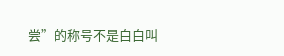尝”的称号不是白白叫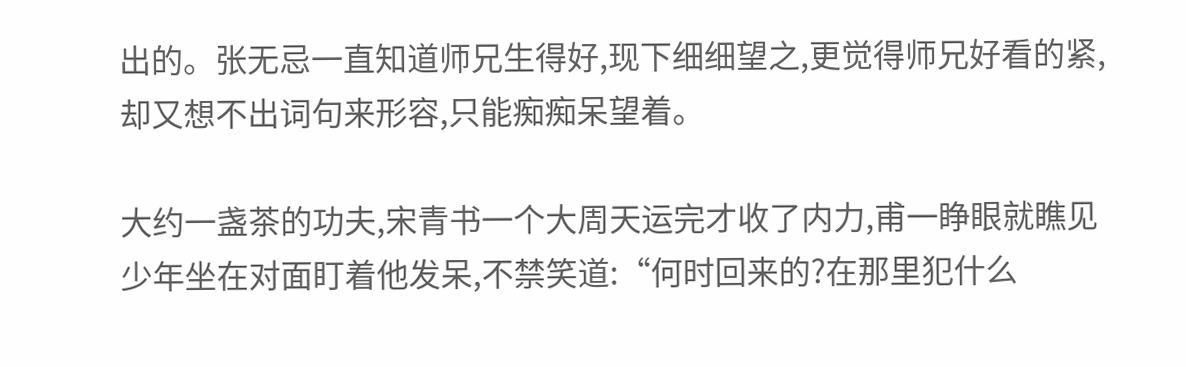出的。张无忌一直知道师兄生得好,现下细细望之,更觉得师兄好看的紧,却又想不出词句来形容,只能痴痴呆望着。

大约一盏茶的功夫,宋青书一个大周天运完才收了内力,甫一睁眼就瞧见少年坐在对面盯着他发呆,不禁笑道:“何时回来的?在那里犯什么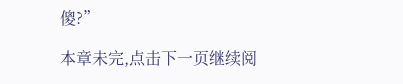傻?”

本章未完,点击下一页继续阅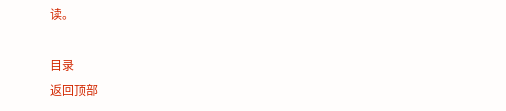读。

目录
返回顶部